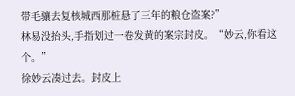带毛骧去复核城西那桩悬了三年的粮仓盗案?”
林易没抬头,手指划过一卷发黄的案宗封皮。“妙云,你看这个。”
徐妙云凑过去。封皮上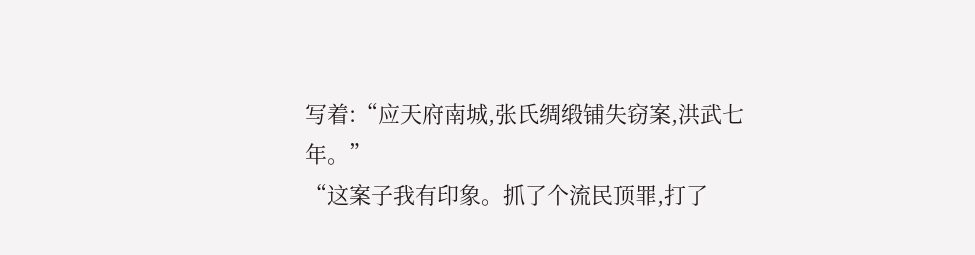写着:“应天府南城,张氏绸缎铺失窃案,洪武七年。”
“这案子我有印象。抓了个流民顶罪,打了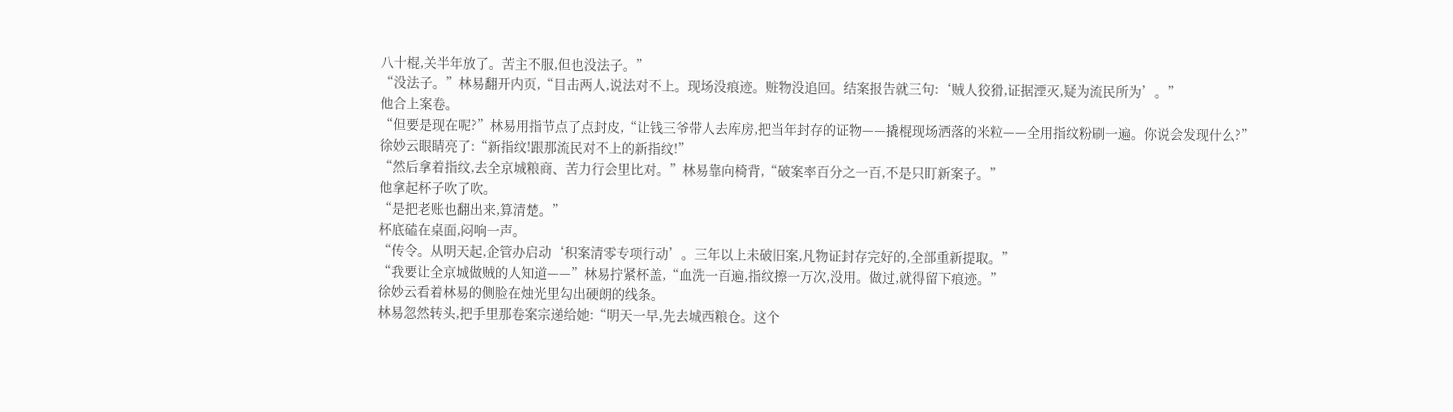八十棍,关半年放了。苦主不服,但也没法子。”
“没法子。”林易翻开内页,“目击两人,说法对不上。现场没痕迹。赃物没追回。结案报告就三句:‘贼人狡猾,证据湮灭,疑为流民所为’。”
他合上案卷。
“但要是现在呢?”林易用指节点了点封皮,“让钱三爷带人去库房,把当年封存的证物——撬棍现场洒落的米粒——全用指纹粉刷一遍。你说会发现什么?”
徐妙云眼睛亮了:“新指纹!跟那流民对不上的新指纹!”
“然后拿着指纹,去全京城粮商、苦力行会里比对。”林易靠向椅背,“破案率百分之一百,不是只盯新案子。”
他拿起杯子吹了吹。
“是把老账也翻出来,算清楚。”
杯底磕在桌面,闷响一声。
“传令。从明天起,企管办启动‘积案清零专项行动’。三年以上未破旧案,凡物证封存完好的,全部重新提取。”
“我要让全京城做贼的人知道——”林易拧紧杯盖,“血洗一百遍,指纹擦一万次,没用。做过,就得留下痕迹。”
徐妙云看着林易的侧脸在烛光里勾出硬朗的线条。
林易忽然转头,把手里那卷案宗递给她:“明天一早,先去城西粮仓。这个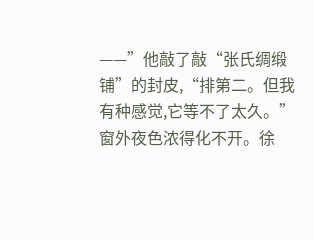——”他敲了敲“张氏绸缎铺”的封皮,“排第二。但我有种感觉,它等不了太久。”
窗外夜色浓得化不开。徐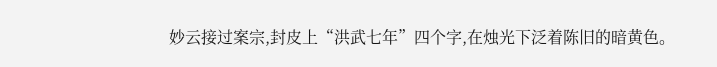妙云接过案宗,封皮上“洪武七年”四个字,在烛光下泛着陈旧的暗黄色。